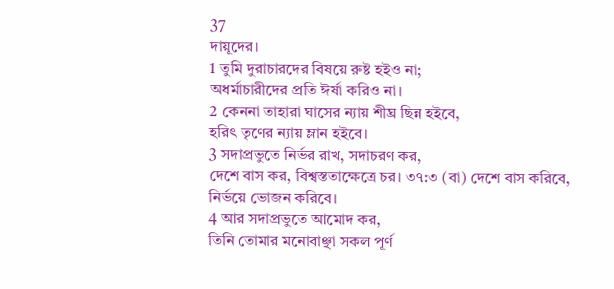37
দায়ূদের।
1 তুমি দুরাচারদের বিষয়ে রুষ্ট হইও না;
অধর্মাচারীদের প্রতি ঈর্ষা করিও না।
2 কেননা তাহারা ঘাসের ন্যায় শীঘ্র ছিন্ন হইবে,
হরিৎ তৃণের ন্যায় ম্লান হইবে।
3 সদাপ্রভুতে নির্ভর রাখ, সদাচরণ কর,
দেশে বাস কর, বিশ্বস্ততাক্ষেত্রে চর। ৩৭:৩ (বা) দেশে বাস করিবে, নির্ভয়ে ভোজন করিবে।
4 আর সদাপ্রভুতে আমোদ কর,
তিনি তোমার মনোবাঞ্ছা সকল পূর্ণ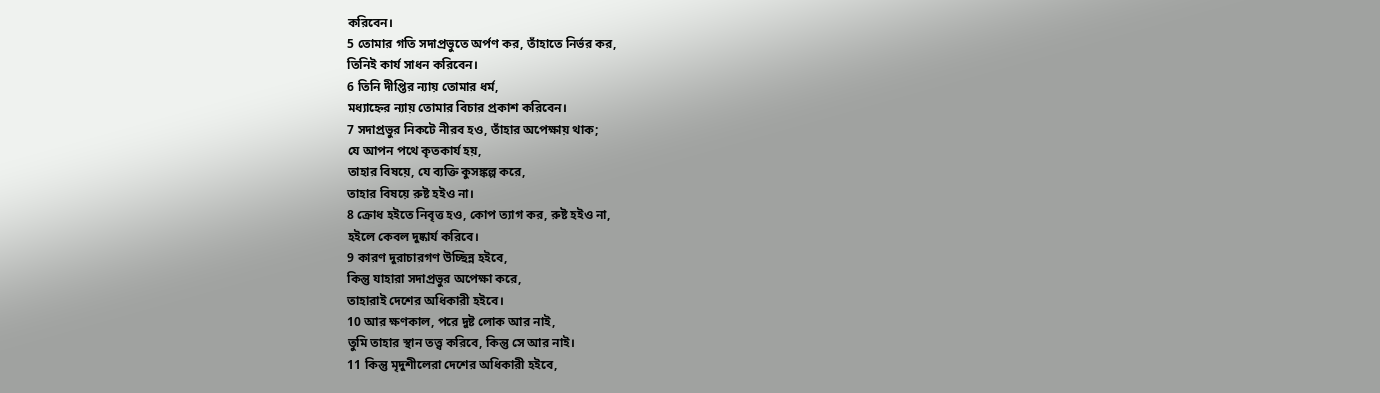করিবেন।
5 তোমার গতি সদাপ্রভুতে অর্পণ কর, তাঁহাতে নির্ভর কর,
তিনিই কার্য সাধন করিবেন।
6 তিনি দীপ্তির ন্যায় তোমার ধর্ম,
মধ্যাহ্নের ন্যায় তোমার বিচার প্রকাশ করিবেন।
7 সদাপ্রভুর নিকটে নীরব হও, তাঁহার অপেক্ষায় থাক;
যে আপন পথে কৃতকার্য হয়,
তাহার বিষয়ে, যে ব্যক্তি কুসঙ্কল্প করে,
তাহার বিষয়ে রুষ্ট হইও না।
8 ক্রোধ হইতে নিবৃত্ত হও, কোপ ত্যাগ কর, রুষ্ট হইও না,
হইলে কেবল দুষ্কার্য করিবে।
9 কারণ দুরাচারগণ উচ্ছিন্ন হইবে,
কিন্তু যাহারা সদাপ্রভুর অপেক্ষা করে,
তাহারাই দেশের অধিকারী হইবে।
10 আর ক্ষণকাল, পরে দুষ্ট লোক আর নাই,
তুমি তাহার স্থান তত্ত্ব করিবে, কিন্তু সে আর নাই।
11 কিন্তু মৃদুশীলেরা দেশের অধিকারী হইবে,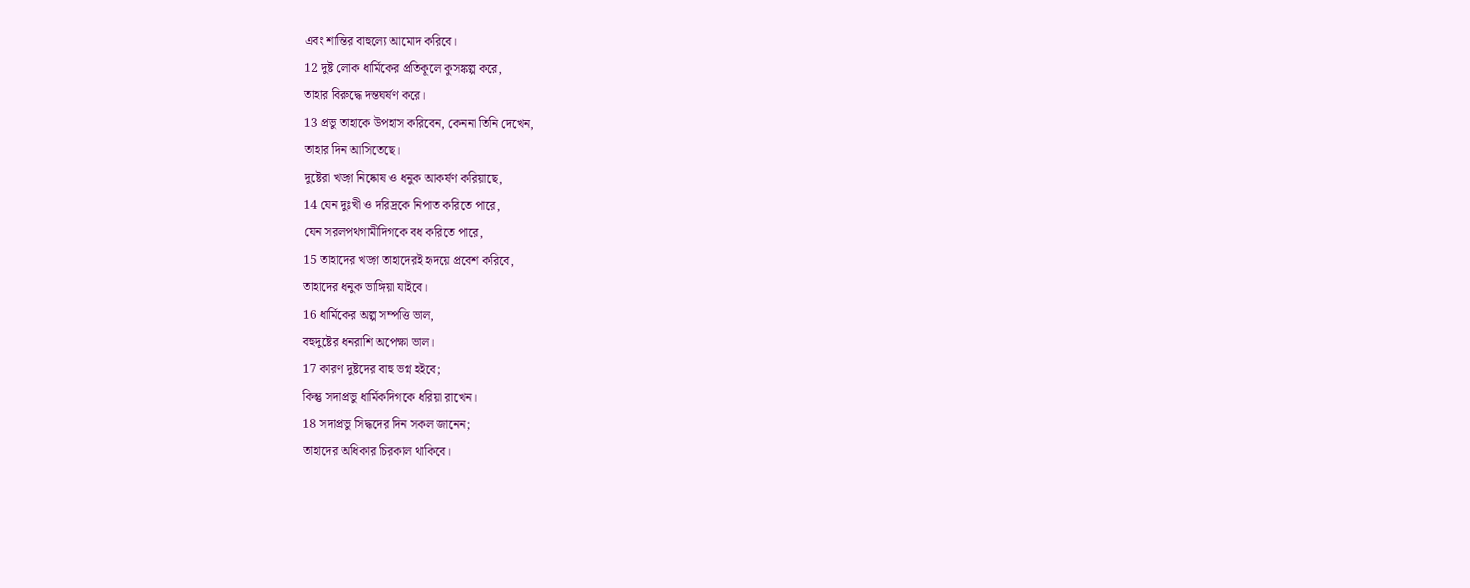এবং শান্তির বাহুল্যে আমোদ করিবে।
12 দুষ্ট লোক ধার্মিকের প্রতিকূলে কুসঙ্কল্প করে,
তাহার বিরুদ্ধে দন্তঘর্ষণ করে।
13 প্রভু তাহাকে উপহাস করিবেন, কেননা তিনি দেখেন,
তাহার দিন আসিতেছে।
দুষ্টেরা খড়্গ নিষ্কোষ ও ধনুক আকর্ষণ করিয়াছে,
14 যেন দুঃখী ও দরিদ্রকে নিপাত করিতে পারে,
যেন সরলপথগামীদিগকে বধ করিতে পারে,
15 তাহাদের খড়্গ তাহাদেরই হৃদয়ে প্রবেশ করিবে,
তাহাদের ধনুক ভাঙ্গিয়া যাইবে।
16 ধার্মিকের অল্প সম্পত্তি ভাল,
বহুদুষ্টের ধনরাশি অপেক্ষা ভাল।
17 কারণ দুষ্টদের বাহু ভগ্ন হইবে;
কিন্তু সদাপ্রভু ধার্মিকদিগকে ধরিয়া রাখেন।
18 সদাপ্রভু সিদ্ধদের দিন সকল জানেন;
তাহাদের অধিকার চিরকাল থাকিবে।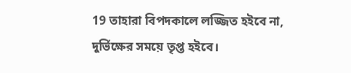19 তাহারা বিপদকালে লজ্জিত হইবে না,
দুর্ভিক্ষের সময়ে তৃপ্ত হইবে।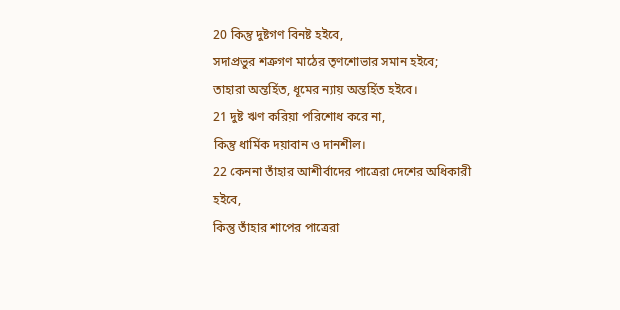20 কিন্তু দুষ্টগণ বিনষ্ট হইবে,
সদাপ্রভুর শত্রুগণ মাঠের তৃণশোভার সমান হইবে;
তাহারা অন্তর্হিত, ধূমের ন্যায় অন্তর্হিত হইবে।
21 দুষ্ট ঋণ করিয়া পরিশোধ করে না,
কিন্তু ধার্মিক দয়াবান ও দানশীল।
22 কেননা তাঁহার আশীর্বাদের পাত্রেরা দেশের অধিকারী হইবে,
কিন্তু তাঁহার শাপের পাত্রেরা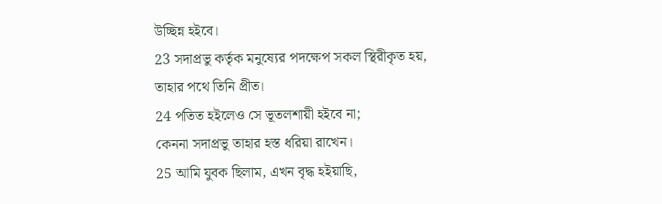উচ্ছিন্ন হইবে।
23 সদাপ্রভু কর্তৃক মনুষ্যের পদক্ষেপ সকল স্থিরীকৃত হয়,
তাহার পথে তিনি প্রীত।
24 পতিত হইলেও সে ভূতলশায়ী হইবে না;
কেননা সদাপ্রভু তাহার হস্ত ধরিয়া রাখেন।
25 আমি যুবক ছিলাম, এখন বৃদ্ধ হইয়াছি,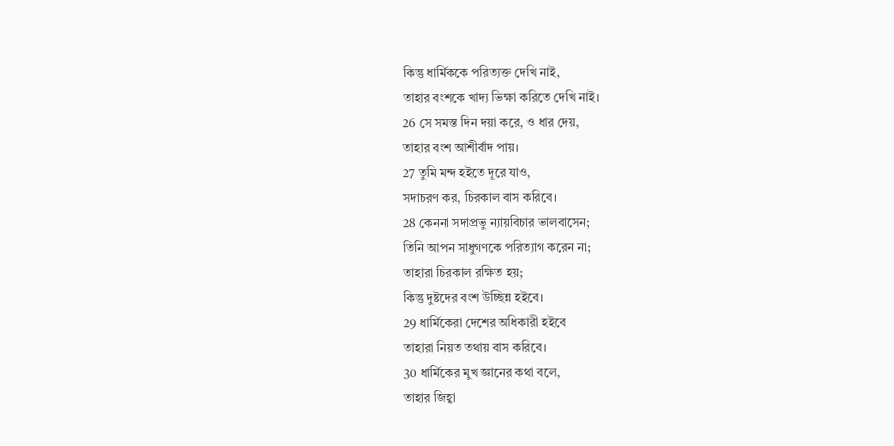কিন্তু ধার্মিককে পরিত্যক্ত দেখি নাই,
তাহার বংশকে খাদ্য ভিক্ষা করিতে দেখি নাই।
26 সে সমস্ত দিন দয়া করে, ও ধার দেয়,
তাহার বংশ আশীর্বাদ পায়।
27 তুমি মন্দ হইতে দূরে যাও,
সদাচরণ কর, চিরকাল বাস করিবে।
28 কেননা সদাপ্রভু ন্যায়বিচার ভালবাসেন;
তিনি আপন সাধুগণকে পরিত্যাগ করেন না;
তাহারা চিরকাল রক্ষিত হয়;
কিন্তু দুষ্টদের বংশ উচ্ছিন্ন হইবে।
29 ধার্মিকেরা দেশের অধিকারী হইবে
তাহারা নিয়ত তথায় বাস করিবে।
30 ধার্মিকের মুখ জ্ঞানের কথা বলে,
তাহার জিহ্বা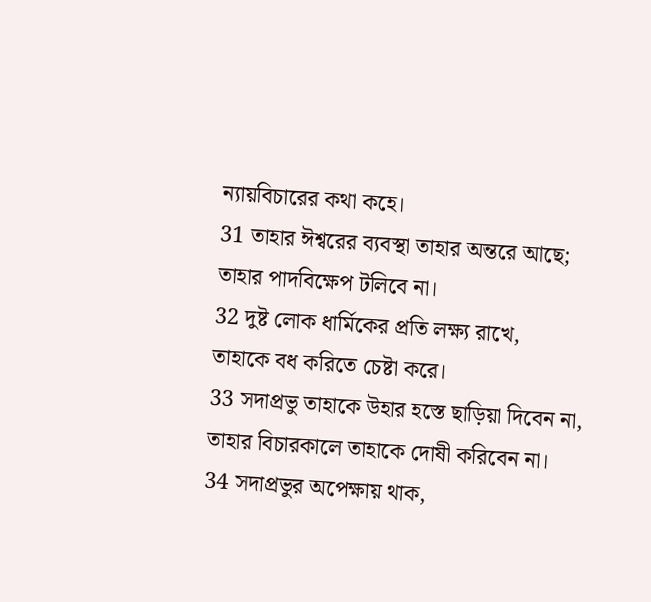ন্যায়বিচারের কথা কহে।
31 তাহার ঈশ্বরের ব্যবস্থা তাহার অন্তরে আছে;
তাহার পাদবিক্ষেপ টলিবে না।
32 দুষ্ট লোক ধার্মিকের প্রতি লক্ষ্য রাখে,
তাহাকে বধ করিতে চেষ্টা করে।
33 সদাপ্রভু তাহাকে উহার হস্তে ছাড়িয়া দিবেন না,
তাহার বিচারকালে তাহাকে দোষী করিবেন না।
34 সদাপ্রভুর অপেক্ষায় থাক,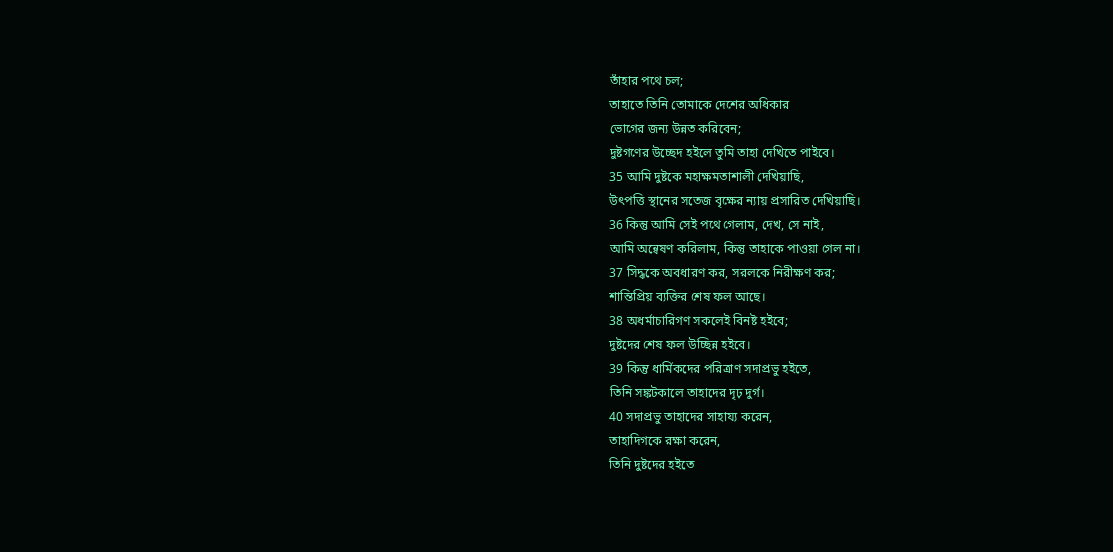তাঁহার পথে চল;
তাহাতে তিনি তোমাকে দেশের অধিকার
ভোগের জন্য উন্নত করিবেন;
দুষ্টগণের উচ্ছেদ হইলে তুমি তাহা দেখিতে পাইবে।
35 আমি দুষ্টকে মহাক্ষমতাশালী দেখিয়াছি,
উৎপত্তি স্থানের সতেজ বৃক্ষের ন্যায় প্রসারিত দেখিয়াছি।
36 কিন্তু আমি সেই পথে গেলাম, দেখ, সে নাই,
আমি অন্বেষণ করিলাম, কিন্তু তাহাকে পাওয়া গেল না।
37 সিদ্ধকে অবধারণ কর, সরলকে নিরীক্ষণ কর;
শান্তিপ্রিয় ব্যক্তির শেষ ফল আছে।
38 অধর্মাচারিগণ সকলেই বিনষ্ট হইবে;
দুষ্টদের শেষ ফল উচ্ছিন্ন হইবে।
39 কিন্তু ধার্মিকদের পরিত্রাণ সদাপ্রভু হইতে,
তিনি সঙ্কটকালে তাহাদের দৃঢ় দুর্গ।
40 সদাপ্রভু তাহাদের সাহায্য করেন,
তাহাদিগকে রক্ষা করেন,
তিনি দুষ্টদের হইতে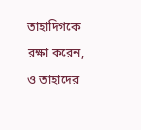তাহাদিগকে রক্ষা করেন,
ও তাহাদের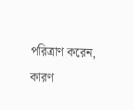পরিত্রাণ করেন,
কারণ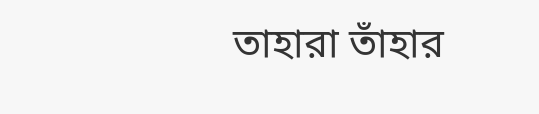তাহারা তাঁহার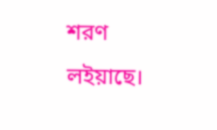শরণ লইয়াছে।